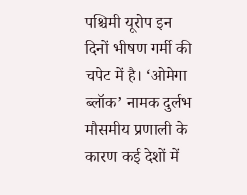पश्चिमी यूरोप इन दिनों भीषण गर्मी की चपेट में है। ‘ओमेगा ब्लॉक’ नामक दुर्लभ मौसमीय प्रणाली के कारण कई देशों में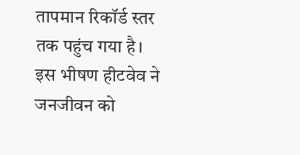तापमान रिकॉर्ड स्तर तक पहुंच गया है।
इस भीषण हीटवेव ने जनजीवन को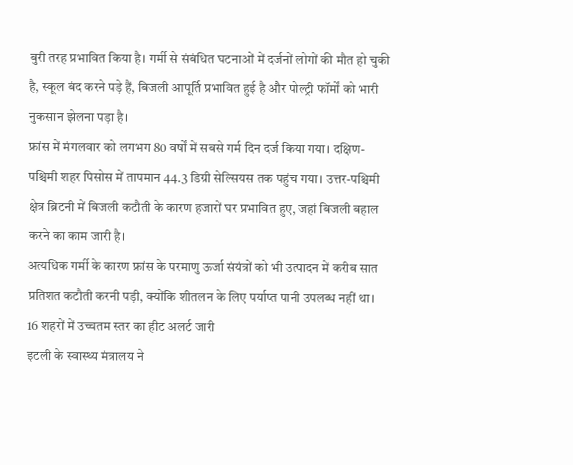बुरी तरह प्रभावित किया है। गर्मी से संबंधित घटनाओं में दर्जनों लोगों की मौत हो चुकी है, स्कूल बंद करने पड़े हैं, बिजली आपूर्ति प्रभावित हुई है और पोल्ट्री फॉर्मों को भारी नुकसान झेलना पड़ा है।
फ्रांस में मंगलवार को लगभग 80 वर्षों में सबसे गर्म दिन दर्ज किया गया। दक्षिण-पश्चिमी शहर पिसोस में तापमान 44.3 डिग्री सेल्सियस तक पहुंच गया। उत्तर-पश्चिमी क्षेत्र ब्रिटनी में बिजली कटौती के कारण हजारों घर प्रभावित हुए, जहां बिजली बहाल करने का काम जारी है।
अत्यधिक गर्मी के कारण फ्रांस के परमाणु ऊर्जा संयंत्रों को भी उत्पादन में करीब सात प्रतिशत कटौती करनी पड़ी, क्योंकि शीतलन के लिए पर्याप्त पानी उपलब्ध नहीं था।
16 शहरों में उच्चतम स्तर का हीट अलर्ट जारी
इटली के स्वास्थ्य मंत्रालय ने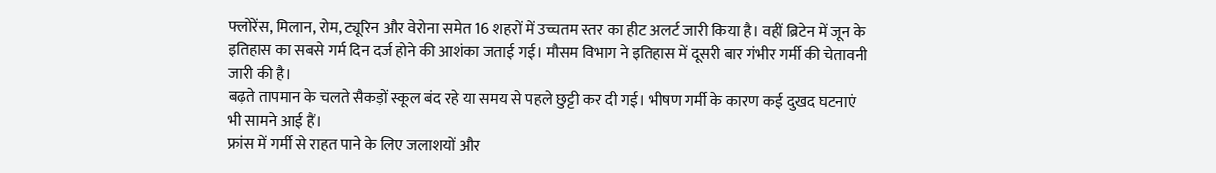फ्लोरेंस, मिलान, रोम, ट्यूरिन और वेरोना समेत 16 शहरों में उच्चतम स्तर का हीट अलर्ट जारी किया है। वहीं ब्रिटेन में जून के इतिहास का सबसे गर्म दिन दर्ज होने की आशंका जताई गई। मौसम विभाग ने इतिहास में दूसरी बार गंभीर गर्मी की चेतावनी जारी की है।
बढ़ते तापमान के चलते सैकड़ों स्कूल बंद रहे या समय से पहले छुट्टी कर दी गई। भीषण गर्मी के कारण कई दुखद घटनाएं भी सामने आई हैं।
फ्रांस में गर्मी से राहत पाने के लिए जलाशयों और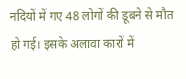नदियों में गए 48 लोगों की डूबने से मौत हो गई। इसके अलावा कारों में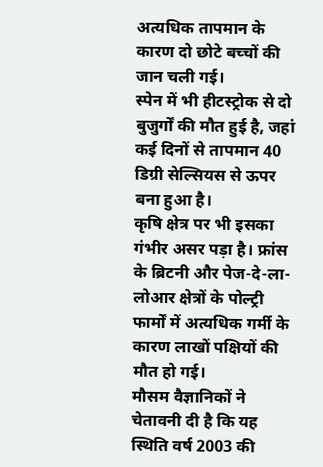अत्यधिक तापमान के कारण दो छोटे बच्चों की जान चली गई।
स्पेन में भी हीटस्ट्रोक से दो बुजुर्गों की मौत हुई है, जहां कई दिनों से तापमान 40 डिग्री सेल्सियस से ऊपर बना हुआ है।
कृषि क्षेत्र पर भी इसका गंभीर असर पड़ा है। फ्रांस के ब्रिटनी और पेज-दे-ला-लोआर क्षेत्रों के पोल्ट्री फार्मों में अत्यधिक गर्मी के कारण लाखों पक्षियों की मौत हो गई।
मौसम वैज्ञानिकों ने चेतावनी दी है कि यह स्थिति वर्ष 2003 की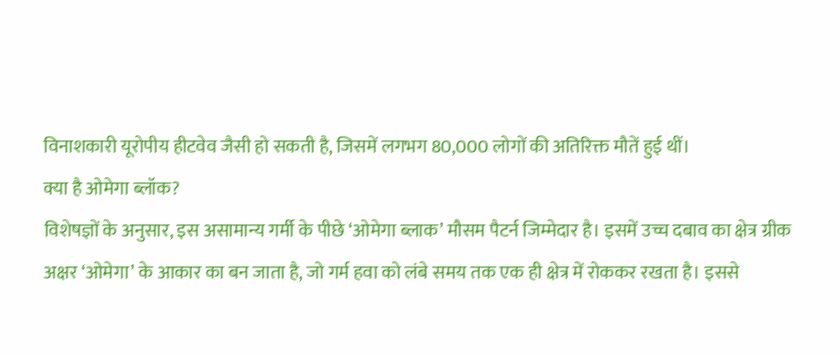विनाशकारी यूरोपीय हीटवेव जैसी हो सकती है, जिसमें लगभग 80,000 लोगों की अतिरिक्त मौतें हुई थीं।
क्या है ओमेगा ब्लॉक?
विशेषज्ञों के अनुसार, इस असामान्य गर्मी के पीछे ‘ओमेगा ब्लाक’ मौसम पैटर्न जिम्मेदार है। इसमें उच्च दबाव का क्षेत्र ग्रीक अक्षर ‘ओमेगा’ के आकार का बन जाता है, जो गर्म हवा को लंबे समय तक एक ही क्षेत्र में रोककर रखता है। इससे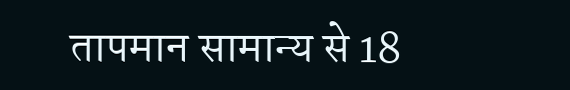तापमान सामान्य से 18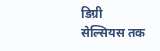डिग्री सेल्सियस तक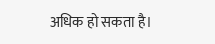अधिक हो सकता है।